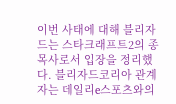이번 사태에 대해 블리자드는 스타크래프트2의 종목사로서 입장을 정리했다. 블리자드코리아 관계자는 데일리e스포츠와의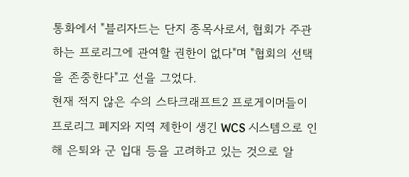통화에서 "블리자드는 단지 종목사로서, 협회가 주관하는 프로리그에 관여할 권한이 없다"며 "협회의 선택을 존중한다"고 선을 그었다.
현재 적지 않은 수의 스타크래프트2 프로게이머들이 프로리그 폐지와 지역 제한이 생긴 WCS 시스템으로 인해 은퇴와 군 입대 등을 고려하고 있는 것으로 알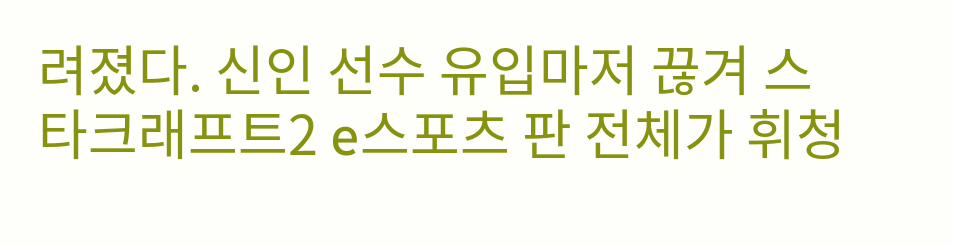려졌다. 신인 선수 유입마저 끊겨 스타크래프트2 e스포츠 판 전체가 휘청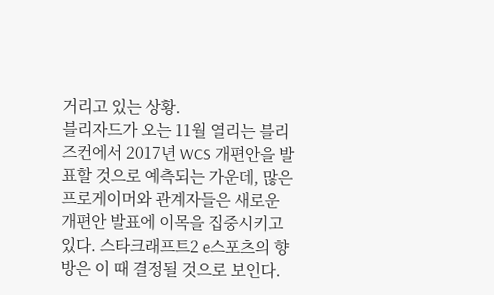거리고 있는 상황.
블리자드가 오는 11월 열리는 블리즈컨에서 2017년 WCS 개편안을 발표할 것으로 예측되는 가운데, 많은 프로게이머와 관계자들은 새로운 개편안 발표에 이목을 집중시키고 있다. 스타크래프트2 e스포츠의 향방은 이 때 결정될 것으로 보인다.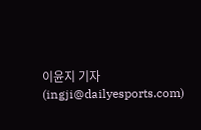이윤지 기자 (ingji@dailyesports.com)